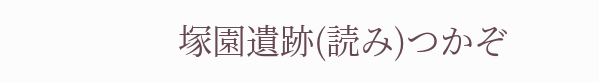塚園遺跡(読み)つかぞ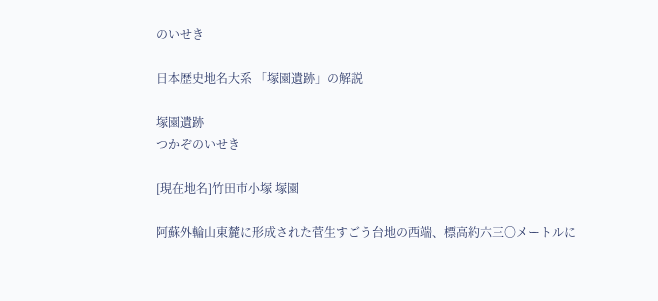のいせき

日本歴史地名大系 「塚園遺跡」の解説

塚園遺跡
つかぞのいせき

[現在地名]竹田市小塚 塚園

阿蘇外輪山東麓に形成された菅生すごう台地の西端、標高約六三〇メートルに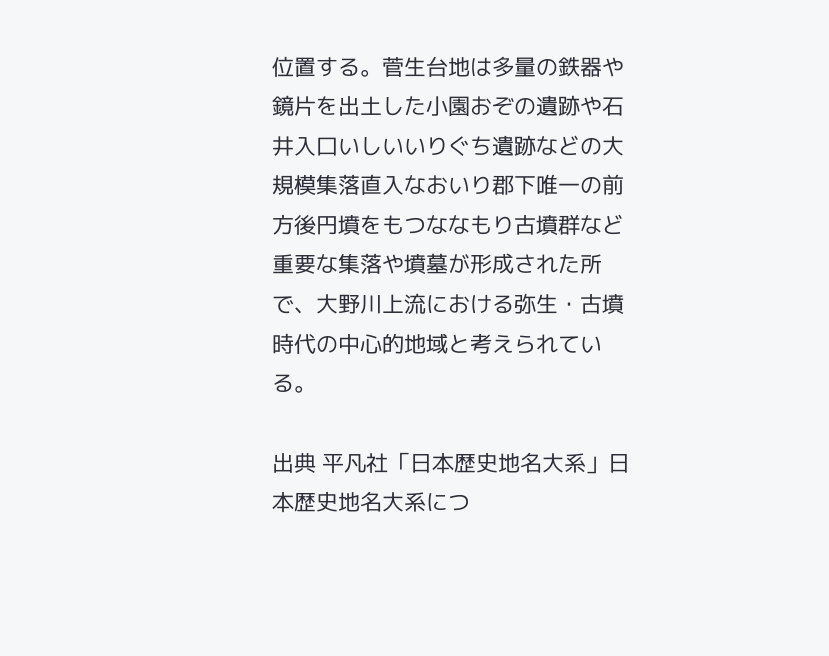位置する。菅生台地は多量の鉄器や鏡片を出土した小園おぞの遺跡や石井入口いしいいりぐち遺跡などの大規模集落直入なおいり郡下唯一の前方後円墳をもつななもり古墳群など重要な集落や墳墓が形成された所で、大野川上流における弥生・古墳時代の中心的地域と考えられている。

出典 平凡社「日本歴史地名大系」日本歴史地名大系につ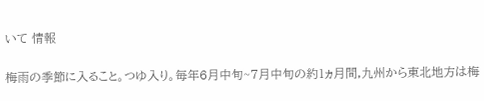いて 情報

梅雨の季節に入ること。つゆ入り。毎年6月中旬~7月中旬の約1ヵ月間,九州から東北地方は梅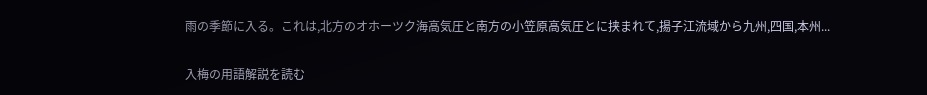雨の季節に入る。これは,北方のオホーツク海高気圧と南方の小笠原高気圧とに挟まれて,揚子江流域から九州,四国,本州...

入梅の用語解説を読む